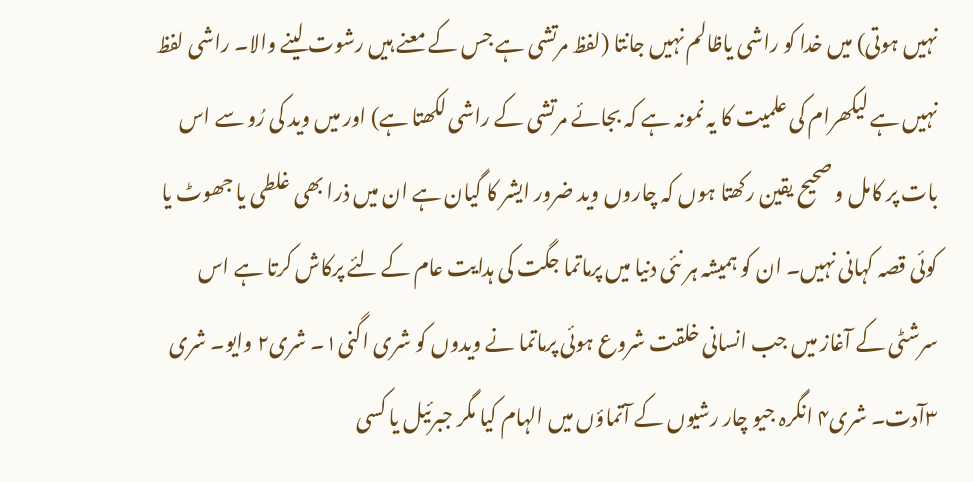نہیں ہوتی) میں خدا کو راشی یاظالم نہیں جانتا (لفظ مرتشی ہے جس کے معنے ہیں رشوت لینے والا۔ راشی لفظ نہیں ہے لیکھرام کی علمیت کا یہ نمونہ ہے کہ بجائے مرتشی کے راشی لکھتا ہے) اور میں وید کی رُو سے اس بات پر کامل و صحیح یقین رکھتا ہوں کہ چاروں وید ضرور ایشر کا گیان ہے ان میں ذرا بھی غلطی یا جھوٹ یا کوئی قصہ کہانی نہیں۔ ان کو ہمیشہ ہر نئی دنیا میں پرماتما جگت کی ہدایت عام کے لئے پرکاش کرتا ہے اس سرشٹی کے آغاز میں جب انسانی خلقت شروع ہوئی پرماتما نے ویدوں کو شری اگنی۱۔ شری۲ وایو۔ شری ۳آدت۔ شری۴ انگرہ جیو چار رشیوں کے آتماؤں میں الہام کیا مگر جبرئیل یا کسی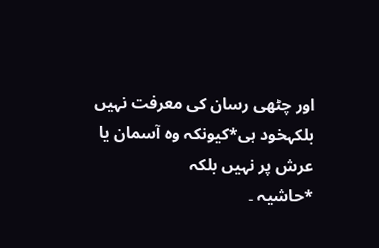اور چٹھی رسان کی معرفت نہیں بلکہخود ہی*کیونکہ وہ آسمان یا عرش پر نہیں بلکہ
*حاشیہ ۔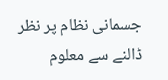جسمانی نظام پر نظر ڈالنے سے معلوم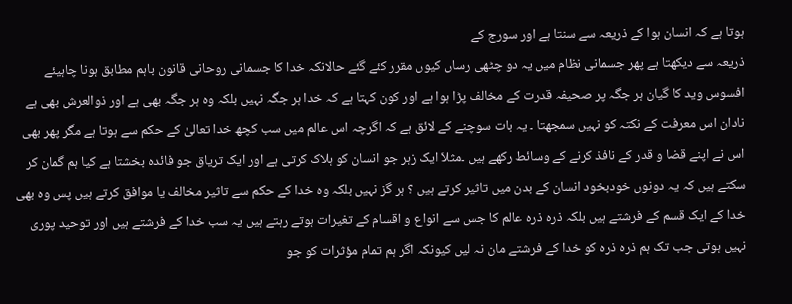ہوتا ہے کہ انسان ہوا کے ذریعہ سے سنتا ہے اور سورج کے
ذریعہ سے دیکھتا ہے پھر جسمانی نظام میں یہ دو چٹھی رساں کیوں مقرر کئے گئے حالانکہ خدا کا جسمانی روحانی قانون باہم مطابق ہونا چاہیئے افسوس وید کا گیان ہر جگہ پر صحیفہ قدرت کے مخالف پڑا ہوا ہے اور کون کہتا ہے کہ خدا ہر جگہ نہیں بلکہ وہ ہر جگہ بھی ہے اور ذوالعرش بھی ہے نادان اس معرفت کے نکتہ کو نہیں سمجھتا ۔ یہ بات سوچنے کے لائق ہے کہ اگرچہ اس عالم میں سب کچھ خدا تعالیٰ کے حکم سے ہوتا ہے مگر پھر بھی اس نے اپنے قضا و قدر کے نافذ کرنے کے وسائط رکھے ہیں ۔مثلاَ ایک زہر جو انسان کو ہلاک کرتی ہے اور ایک تریاق جو فائدہ بخشتا ہے کیا ہم گمان کر سکتے ہیں کہ یہ دونوں خودبخود انسان کے بدن میں تاثیر کرتے ہیں ؟ ہر گز نہیں بلکہ وہ خدا کے حکم سے تاثیر مخالف یا موافق کرتے ہیں پس وہ بھی خدا کے ایک قسم کے فرشتے ہیں بلکہ ذرہ ذرہ عالم کا جس سے انواع و اقسام کے تغیرات ہوتے رہتے ہیں یہ سب خدا کے فرشتے ہیں اور توحید پوری نہیں ہوتی جب تک ہم ذرہ ذرہ کو خدا کے فرشتے مان نہ لیں کیونکہ اگر ہم تمام مؤثرات کو جو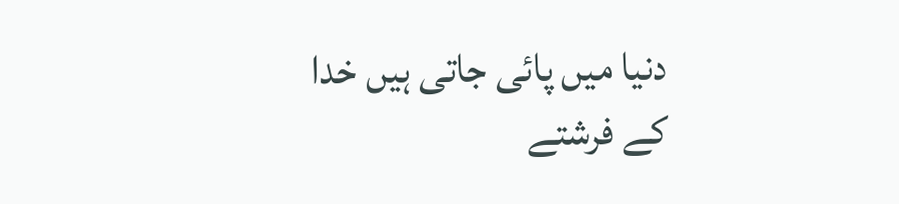دنیا میں پائی جاتی ہیں خدا کے فرشتے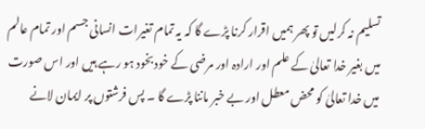تسلیم نہ کرلیں تو پھر ہمیں اقرار کرنا پڑے گا کہ یہ تمام تغیرات انسانی جسم اور تمام عالم میں بغیر خدا تعالیٰ کے علم اور ارادہ اور مرضی کے خودبخود ہو رہے ہیں اور اس صورت میں خدا تعالیٰ کو محض معطل اور بے خبر ماننا پڑے گا ۔ پس فرشتوں پر ایمان لانے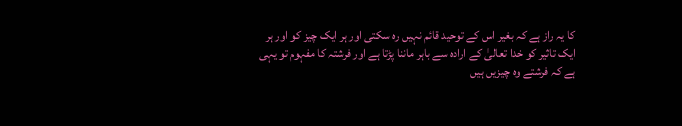کا یہ راز ہے کہ بغیر اس کے توحید قائم نہیں رہ سکتی اور ہر ایک چیز کو اور ہر ایک تاثیر کو خدا تعالیٰ کے ارادہ سے باہر ماننا پڑتا ہے اور فرشتہ کا مفہوم تو یہی ہے کہ فرشتے وہ چیزیں ہیں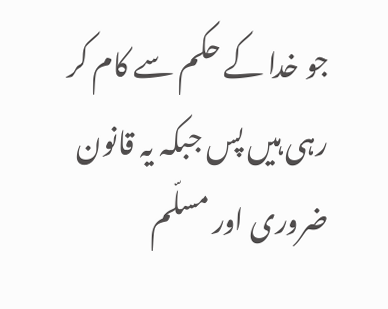جو خدا کے حکم سے کام کر رہی ہیں پس جبکہ یہ قانون ضروری اور مسلّم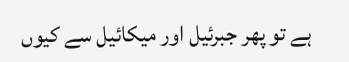ہے تو پھر جبرئیل اور میکائیل سے کیوں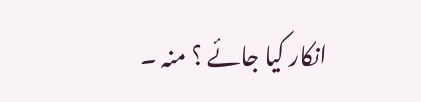انکار کیا جائے ؟ منہ ۔